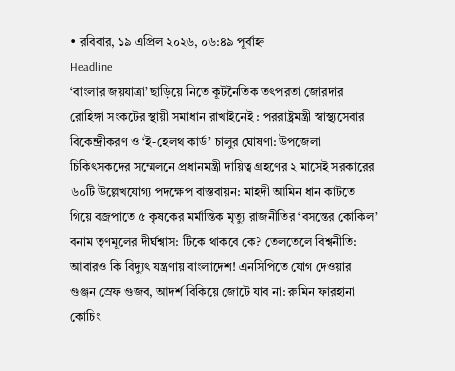• রবিবার, ১৯ এপ্রিল ২০২৬, ০৬:৪৯ পূর্বাহ্ন
Headline
‘বাংলার জয়যাত্রা’ ছাড়িয়ে নিতে কূটনৈতিক তৎপরতা জোরদার রোহিঙ্গা সংকটের স্থায়ী সমাধান রাখাইনেই : পররাষ্ট্রমন্ত্রী স্বাস্থ্যসেবার বিকেন্দ্রীকরণ ও ‘ই-হেলথ কার্ড’ চালুর ঘোষণা: উপজেলা চিকিৎসকদের সম্মেলনে প্রধানমন্ত্রী দায়িত্ব গ্রহণের ২ মাসেই সরকারের ৬০টি উল্লেখযোগ্য পদক্ষেপ বাস্তবায়ন: মাহদী আমিন ধান কাটতে গিয়ে বজ্রপাতে ৫ কৃষকের মর্মান্তিক মৃত্যু রাজনীতির ‘বসন্তের কোকিল’ বনাম তৃণমূলের দীর্ঘশ্বাস: টিকে থাকবে কে? তেলতেলে বিশ্বনীতি: আবারও কি বিদ্যুৎ যন্ত্রণায় বাংলাদেশ! এনসিপিতে যোগ দেওয়ার গুঞ্জন স্রেফ গুজব, আদর্শ বিকিয়ে জোটে যাব না: রুমিন ফারহানা কোচিং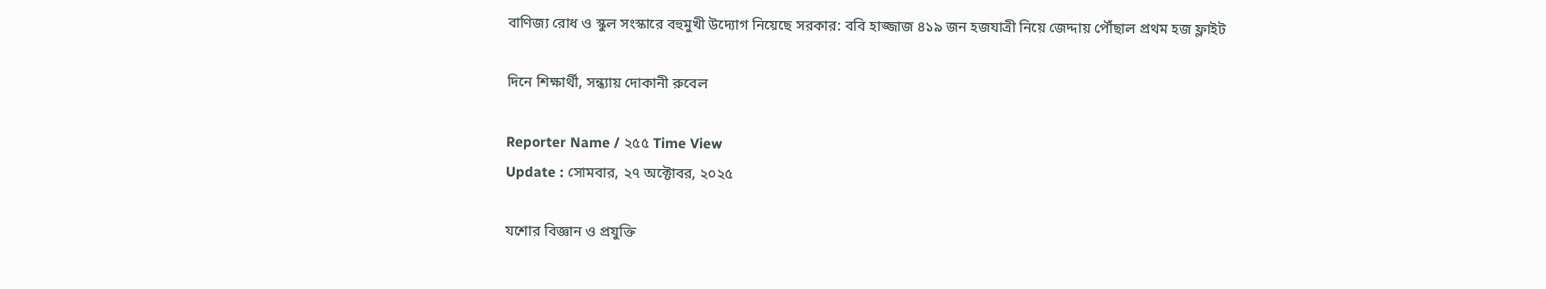বাণিজ্য রোধ ও স্কুল সংস্কারে বহুমুখী উদ্যোগ নিয়েছে সরকার: ববি হাজ্জাজ ৪১৯ জন হজযাত্রী নিয়ে জেদ্দায় পৌঁছাল প্রথম হজ ফ্লাইট

দিনে শিক্ষার্থী, সন্ধ্যায় দোকানী রুবেল

Reporter Name / ২৫৫ Time View
Update : সোমবার, ২৭ অক্টোবর, ২০২৫

যশোর বিজ্ঞান ও প্রযুক্তি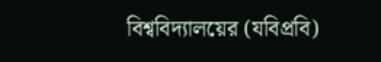বিশ্ববিদ্যালয়ের (যবিপ্রবি)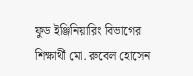ফুড ইঞ্জিনিয়ারিং বিভাগের শিক্ষার্থী মো. রুবেল হোসেন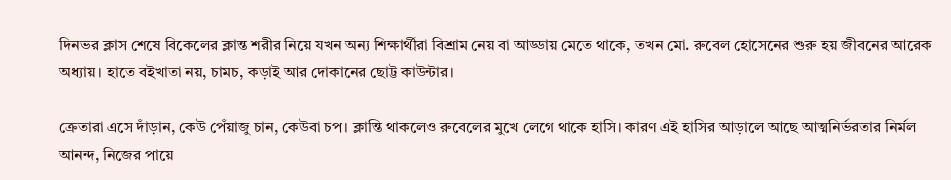দিনভর ক্লাস শেষে বিকেলের ক্লান্ত শরীর নিয়ে যখন অন্য শিক্ষার্থীরা বিশ্রাম নেয় বা আড্ডায় মেতে থাকে, তখন মো. রুবেল হোসেনের শুরু হয় জীবনের আরেক অধ্যায়। হাতে বইখাতা নয়, চামচ, কড়াই আর দোকানের ছোট্ট কাউন্টার।

ক্রেতারা এসে দাঁড়ান, কেউ পেঁয়াজু চান, কেউবা চপ। ক্লান্তি থাকলেও রুবেলের মুখে লেগে থাকে হাসি। কারণ এই হাসির আড়ালে আছে আত্মনির্ভরতার নির্মল আনন্দ, নিজের পায়ে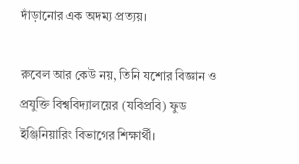দাঁড়ানোর এক অদম্য প্রত্যয়।

রুবেল আর কেউ নয়, তিনি যশোর বিজ্ঞান ও প্রযুক্তি বিশ্ববিদ্যালয়ের (যবিপ্রবি) ফুড ইঞ্জিনিয়ারিং বিভাগের শিক্ষার্থী।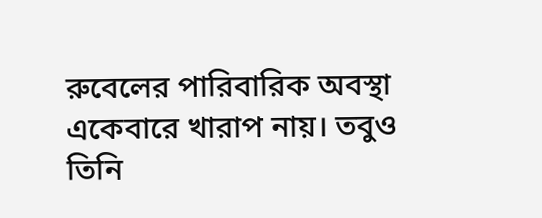রুবেলের পারিবারিক অবস্থা একেবারে খারাপ নায়। তবুও তিনি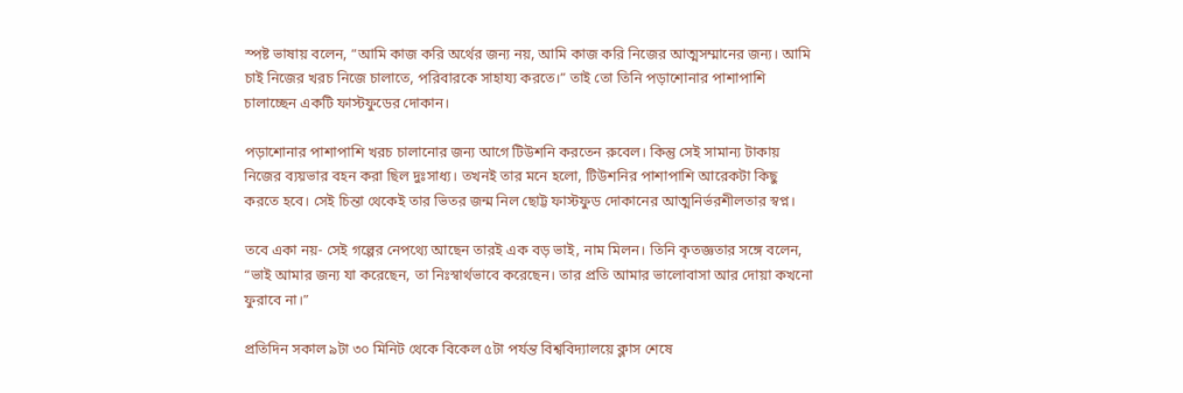স্পষ্ট ভাষায় বলেন, “আমি কাজ করি অর্থের জন্য নয়, আমি কাজ করি নিজের আত্মসম্মানের জন্য। আমি চাই নিজের খরচ নিজে চালাতে, পরিবারকে সাহায্য করতে।” তাই তো তিনি পড়াশোনার পাশাপাশি চালাচ্ছেন একটি ফাস্টফুডের দোকান।

পড়াশোনার পাশাপাশি খরচ চালানোর জন্য আগে টিউশনি করতেন রুবেল। কিন্তু সেই সামান্য টাকায় নিজের ব্যয়ভার বহন করা ছিল দুঃসাধ্য। তখনই তার মনে হলো, টিউশনির পাশাপাশি আরেকটা কিছু করতে হবে। সেই চিন্তা থেকেই তার ভিতর জন্ম নিল ছোট্ট ফাস্টফুড দোকানের আত্মনির্ভরশীলতার স্বপ্ন।

তবে একা নয়- সেই গল্পের নেপথ্যে আছেন তারই এক বড় ভাই, নাম মিলন। তিনি কৃতজ্ঞতার সঙ্গে বলেন, “ভাই আমার জন্য যা করেছেন, তা নিঃস্বার্থভাবে করেছেন। তার প্রতি আমার ভালোবাসা আর দোয়া কখনো ফুরাবে না।”

প্রতিদিন সকাল ৯টা ৩০ মিনিট থেকে বিকেল ৫টা পর্যন্ত বিশ্ববিদ্যালয়ে ক্লাস শেষে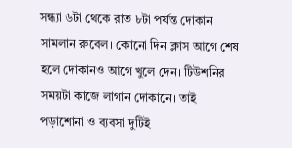সন্ধ্যা ৬টা থেকে রাত ৮টা পর্যন্ত দোকান সামলান রুবেল। কোনো দিন ক্লাস আগে শেষ হলে দোকানও আগে খুলে দেন। টিউশনির সময়টা কাজে লাগান দোকানে। তাই পড়াশোনা ও ব্যবসা দুটিই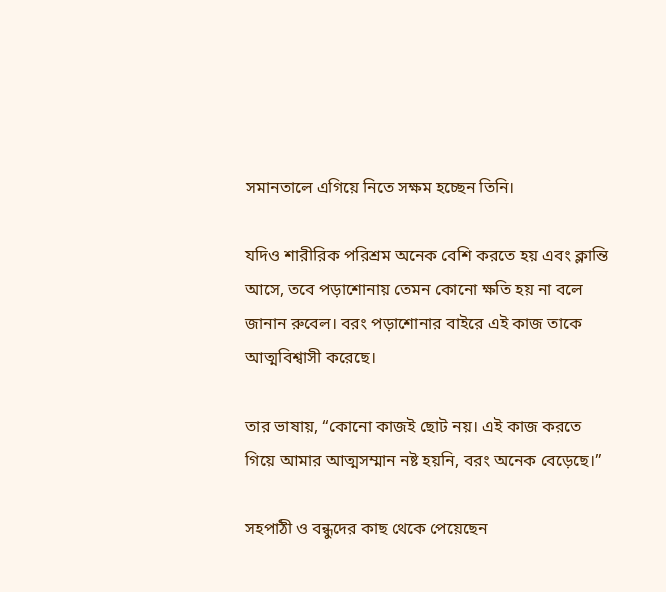সমানতালে এগিয়ে নিতে সক্ষম হচ্ছেন তিনি।

যদিও শারীরিক পরিশ্রম অনেক বেশি করতে হয় এবং ক্লান্তি আসে, তবে পড়াশোনায় তেমন কোনো ক্ষতি হয় না বলে জানান রুবেল। বরং পড়াশোনার বাইরে এই কাজ তাকে আত্মবিশ্বাসী করেছে।

তার ভাষায়, “কোনো কাজই ছোট নয়। এই কাজ করতে গিয়ে আমার আত্মসম্মান নষ্ট হয়নি, বরং অনেক বেড়েছে।”

সহপাঠী ও বন্ধুদের কাছ থেকে পেয়েছেন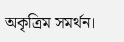অকৃত্রিম সমর্থন।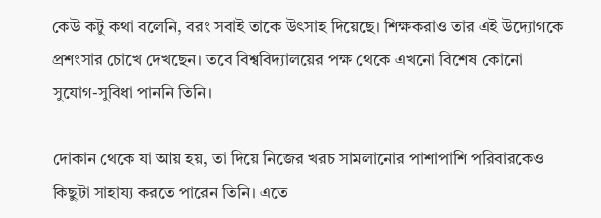কেউ কটু কথা বলেনি, বরং সবাই তাকে উৎসাহ দিয়েছে। শিক্ষকরাও তার এই উদ্যোগকে প্রশংসার চোখে দেখছেন। তবে বিশ্ববিদ্যালয়ের পক্ষ থেকে এখনো বিশেষ কোনো সুযোগ-সুবিধা পাননি তিনি।

দোকান থেকে যা আয় হয়, তা দিয়ে নিজের খরচ সামলানোর পাশাপাশি পরিবারকেও কিছুটা সাহায্য করতে পারেন তিনি। এতে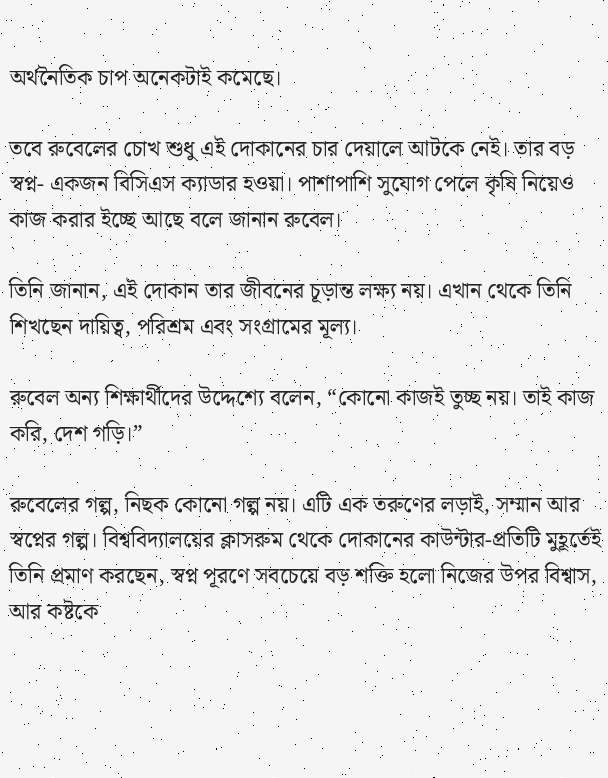অর্থনৈতিক চাপ অনেকটাই কমেছে।

তবে রুবেলের চোখ শুধু এই দোকানের চার দেয়ালে আটকে নেই। তার বড় স্বপ্ন- একজন বিসিএস ক্যাডার হওয়া। পাশাপাশি সুযোগ পেলে কৃষি নিয়েও কাজ করার ইচ্ছে আছে বলে জানান রুবেল।

তিনি জানান, এই দোকান তার জীবনের চূড়ান্ত লক্ষ্য নয়। এখান থেকে তিনি শিখছেন দায়িত্ব, পরিশ্রম এবং সংগ্রামের মূল্য।

রুবেল অন্য শিক্ষার্থীদের উদ্দেশ্যে বলেন, “কোনো কাজই তুচ্ছ নয়। তাই কাজ করি, দেশ গড়ি।”

রুবেলের গল্প, নিছক কোনো গল্প নয়। এটি এক তরুণের লড়াই, সম্মান আর স্বপ্নের গল্প। বিশ্ববিদ্যালয়ের ক্লাসরুম থেকে দোকানের কাউন্টার-প্রতিটি মুহূর্তেই তিনি প্রমাণ করছেন, স্বপ্ন পূরণে সবচেয়ে বড় শক্তি হলো নিজের উপর বিশ্বাস, আর কষ্টকে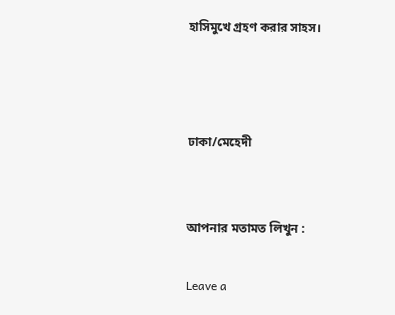হাসিমুখে গ্রহণ করার সাহস।



ঢাকা/মেহেদী


আপনার মতামত লিখুন :

Leave a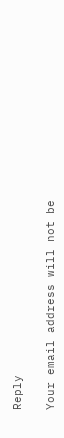Reply

Your email address will not be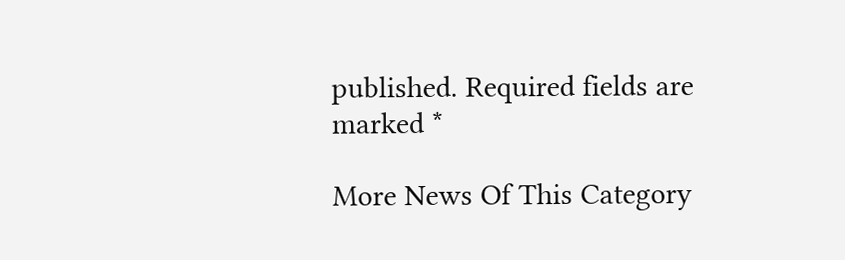published. Required fields are marked *

More News Of This Category